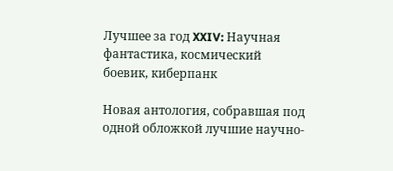Лучшее за год XXIV: Научная фантастика, космический боевик, киберпанк

Новая антология, собравшая под одной обложкой лучшие научно-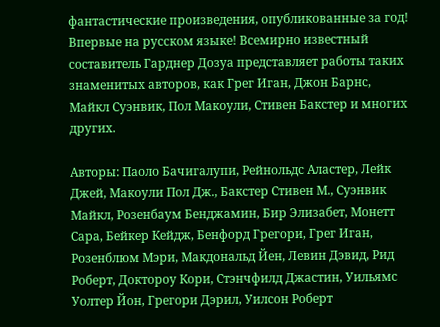фантастические произведения, опубликованные за год! Впервые на русском языке! Всемирно известный составитель Гарднер Дозуа представляет работы таких знаменитых авторов, как Грег Иган, Джон Барнс, Майкл Суэнвик, Пол Макоули, Стивен Бакстер и многих других.

Авторы: Паоло Бачигалупи, Рейнольдс Аластер, Лейк Джей, Макоули Пол Дж., Бакстер Стивен М., Суэнвик Майкл, Розенбаум Бенджамин, Бир Элизабет, Монетт Сара, Бейкер Кейдж, Бенфорд Грегори, Грег Иган, Розенблюм Мэри, Макдональд Йен, Левин Дэвид, Рид Роберт, Доктороу Кори, Стэнчфилд Джастин, Уильямс Уолтер Йон, Грегори Дэрил, Уилсон Роберт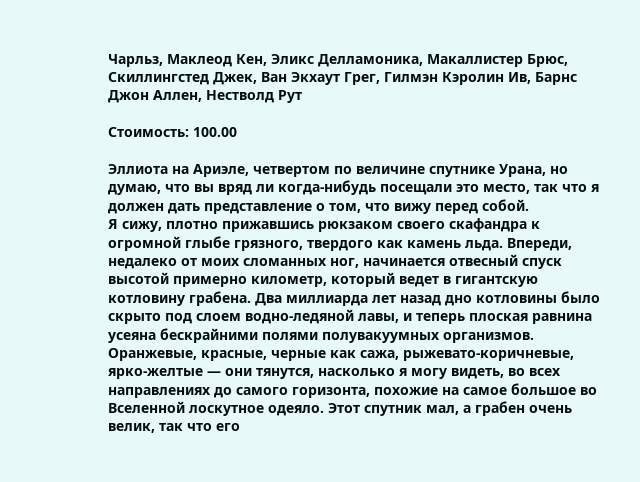Чарльз, Маклеод Кен, Эликс Делламоника, Макаллистер Брюс, Скиллингстед Джек, Ван Экхаут Грег, Гилмэн Кэролин Ив, Барнс Джон Аллен, Нестволд Рут

Стоимость: 100.00

Эллиота на Ариэле, четвертом по величине спутнике Урана, но думаю, что вы вряд ли когда-нибудь посещали это место, так что я должен дать представление о том, что вижу перед собой.
Я сижу, плотно прижавшись рюкзаком своего скафандра к огромной глыбе грязного, твердого как камень льда. Впереди, недалеко от моих сломанных ног, начинается отвесный спуск высотой примерно километр, который ведет в гигантскую котловину грабена. Два миллиарда лет назад дно котловины было скрыто под слоем водно-ледяной лавы, и теперь плоская равнина усеяна бескрайними полями полувакуумных организмов. Оранжевые, красные, черные как сажа, рыжевато-коричневые, ярко-желтые — они тянутся, насколько я могу видеть, во всех направлениях до самого горизонта, похожие на самое большое во Вселенной лоскутное одеяло. Этот спутник мал, а грабен очень велик, так что его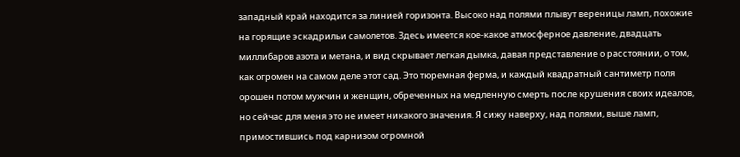западный край находится за линией горизонта. Высоко над полями плывут вереницы ламп, похожие на горящие эскадрильи самолетов. Здесь имеется кое-какое атмосферное давление, двадцать миллибаров азота и метана, и вид скрывает легкая дымка, давая представление о расстоянии, о том, как огромен на самом деле этот сад. Это тюремная ферма, и каждый квадратный сантиметр поля орошен потом мужчин и женщин, обреченных на медленную смерть после крушения своих идеалов, но сейчас для меня это не имеет никакого значения. Я сижу наверху, над полями, выше ламп, примостившись под карнизом огромной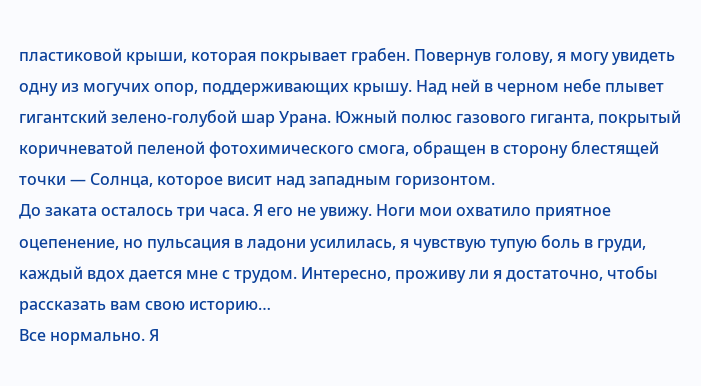пластиковой крыши, которая покрывает грабен. Повернув голову, я могу увидеть одну из могучих опор, поддерживающих крышу. Над ней в черном небе плывет гигантский зелено-голубой шар Урана. Южный полюс газового гиганта, покрытый коричневатой пеленой фотохимического смога, обращен в сторону блестящей точки — Солнца, которое висит над западным горизонтом.
До заката осталось три часа. Я его не увижу. Ноги мои охватило приятное оцепенение, но пульсация в ладони усилилась, я чувствую тупую боль в груди, каждый вдох дается мне с трудом. Интересно, проживу ли я достаточно, чтобы рассказать вам свою историю…
Все нормально. Я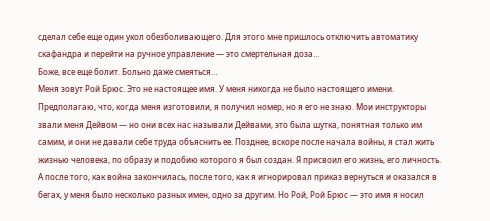сделал себе еще один укол обезболивающего. Для этого мне пришлось отключить автоматику скафандра и перейти на ручное управление — это смертельная доза…
Боже, все еще болит. Больно даже смеяться…
Меня зовут Рой Брюс. Это не настоящее имя. У меня никогда не было настоящего имени. Предполагаю, что, когда меня изготовили, я получил номер, но я его не знаю. Мои инструкторы звали меня Дейвом — но они всех нас называли Дейвами, это была шутка, понятная только им самим, и они не давали себе труда объяснить ее. Позднее, вскоре после начала войны, я стал жить жизнью человека, по образу и подобию которого я был создан. Я присвоил его жизнь, его личность. А после того, как война закончилась, после того, как я игнорировал приказ вернуться и оказался в бегах, у меня было несколько разных имен, одно за другим. Но Рой, Рой Брюс — это имя я носил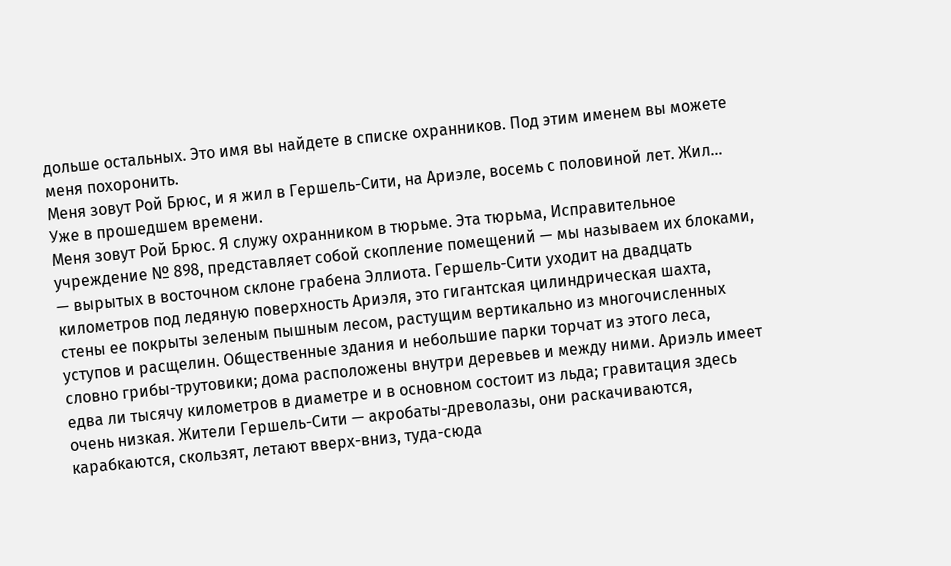дольше остальных. Это имя вы найдете в списке охранников. Под этим именем вы можете меня похоронить.
Меня зовут Рой Брюс, и я жил в Гершель-Сити, на Ариэле, восемь с половиной лет. Жил… Уже в прошедшем времени.
Меня зовут Рой Брюс. Я служу охранником в тюрьме. Эта тюрьма, Исправительное учреждение № 898, представляет собой скопление помещений — мы называем их блоками, — вырытых в восточном склоне грабена Эллиота. Гершель-Сити уходит на двадцать километров под ледяную поверхность Ариэля, это гигантская цилиндрическая шахта, стены ее покрыты зеленым пышным лесом, растущим вертикально из многочисленных уступов и расщелин. Общественные здания и небольшие парки торчат из этого леса, словно грибы-трутовики; дома расположены внутри деревьев и между ними. Ариэль имеет едва ли тысячу километров в диаметре и в основном состоит из льда; гравитация здесь очень низкая. Жители Гершель-Сити — акробаты-древолазы, они раскачиваются, карабкаются, скользят, летают вверх-вниз, туда-сюда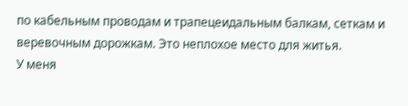по кабельным проводам и трапецеидальным балкам, сеткам и веревочным дорожкам. Это неплохое место для житья.
У меня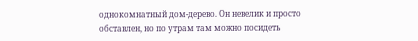однокомнатный дом-дерево. Он невелик и просто обставлен, но по утрам там можно посидеть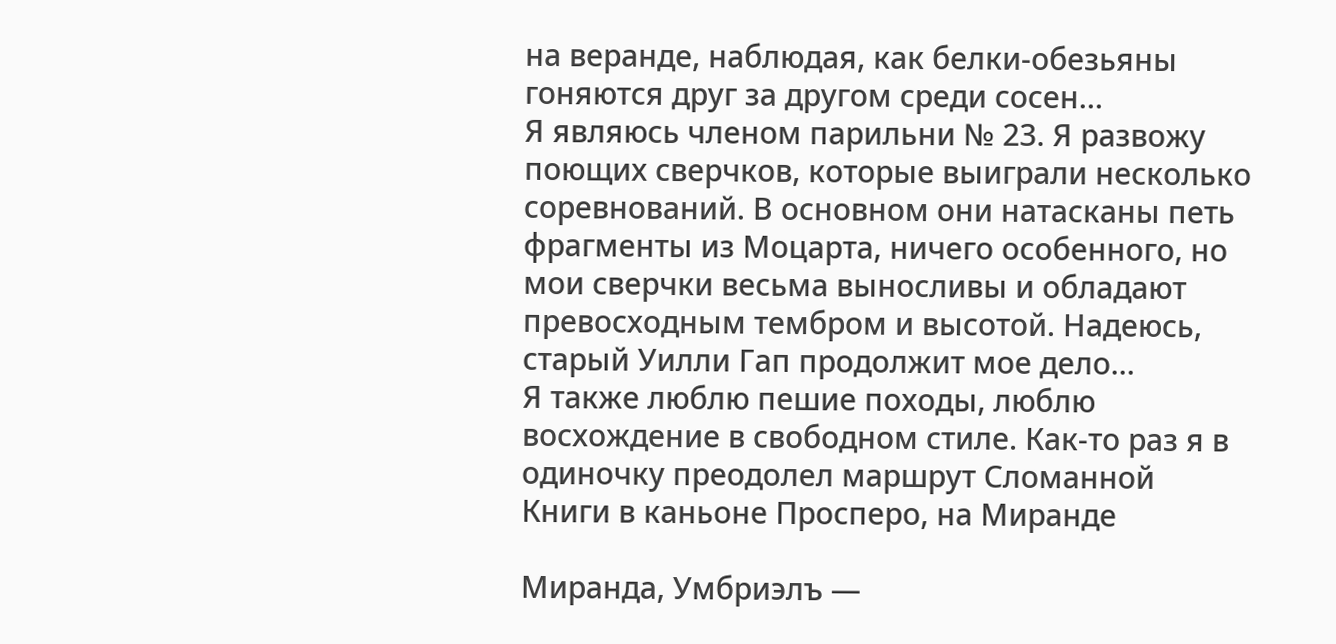на веранде, наблюдая, как белки-обезьяны гоняются друг за другом среди сосен…
Я являюсь членом парильни № 23. Я развожу поющих сверчков, которые выиграли несколько соревнований. В основном они натасканы петь фрагменты из Моцарта, ничего особенного, но мои сверчки весьма выносливы и обладают превосходным тембром и высотой. Надеюсь, старый Уилли Гап продолжит мое дело…
Я также люблю пешие походы, люблю восхождение в свободном стиле. Как-то раз я в одиночку преодолел маршрут Сломанной Книги в каньоне Просперо, на Миранде

Миранда, Умбриэлъ —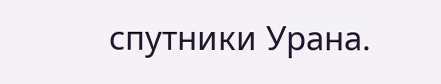спутники Урана.